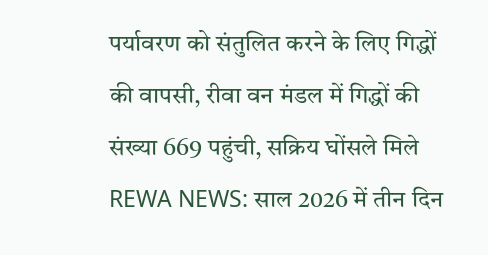पर्यावरण को संतुलित करने के लिए गिद्धों की वापसी, रीवा वन मंडल में गिद्धों की संख्या 669 पहुंची, सक्रिय घोंसले मिले
REWA NEWS: साल 2026 में तीन दिन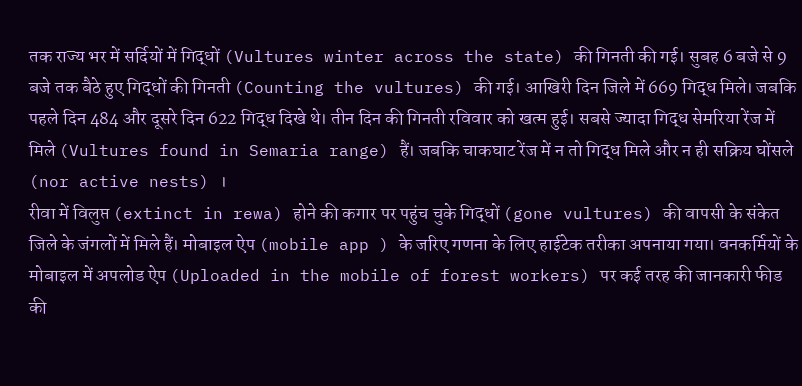तक राज्य भर में सर्दियों में गिद्धों (Vultures winter across the state) की गिनती की गई। सुबह 6 बजे से 9 बजे तक बैठे हुए गिद्धों की गिनती (Counting the vultures) की गई। आखिरी दिन जिले में 669 गिद्ध मिले। जबकि पहले दिन 484 और दूसरे दिन 622 गिद्ध दिखे थे। तीन दिन की गिनती रविवार को खत्म हुई। सबसे ज्यादा गिद्ध सेमरिया रेंज में मिले (Vultures found in Semaria range) हैं। जबकि चाकघाट रेंज में न तो गिद्ध मिले और न ही सक्रिय घोंसले (nor active nests) ।
रीवा में विलुप्त (extinct in rewa) होने की कगार पर पहुंच चुके गिद्धों (gone vultures) की वापसी के संकेत जिले के जंगलों में मिले हैं। मोबाइल ऐप (mobile app ) के जरिए गणना के लिए हाईटेक तरीका अपनाया गया। वनकर्मियों के मोबाइल में अपलोड ऐप (Uploaded in the mobile of forest workers) पर कई तरह की जानकारी फीड की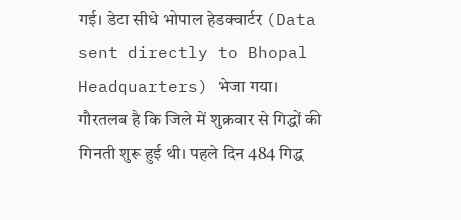गई। डेटा सीधे भोपाल हेडक्वार्टर (Data sent directly to Bhopal Headquarters) भेजा गया। गौरतलब है कि जिले में शुक्रवार से गिद्धों की गिनती शुरू हुई थी। पहले दिन 484 गिद्ध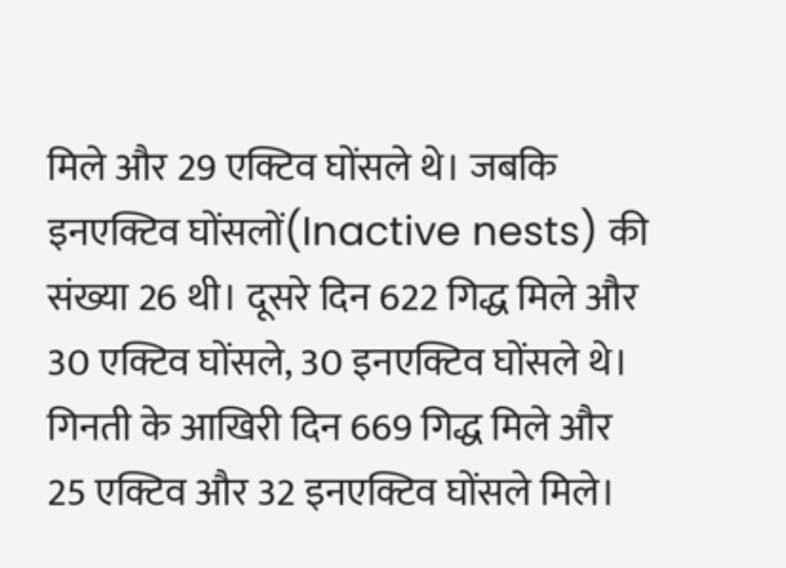मिले और 29 एक्टिव घोंसले थे। जबकि इनएक्टिव घोंसलों(Inactive nests) की संख्या 26 थी। दूसरे दिन 622 गिद्ध मिले और 30 एक्टिव घोंसले, 30 इनएक्टिव घोंसले थे। गिनती के आखिरी दिन 669 गिद्ध मिले और 25 एक्टिव और 32 इनएक्टिव घोंसले मिले।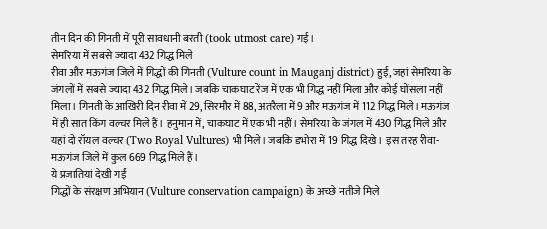तीन दिन की गिनती में पूरी सावधानी बरती (took utmost care) गई।
सेमरिया में सबसे ज्यादा 432 गिद्ध मिले
रीवा और मऊगंज जिले में गिद्धों की गिनती (Vulture count in Mauganj district) हुई, जहां सेमरिया के जंगलों में सबसे ज्यादा 432 गिद्ध मिले। जबकि चाकघाट रेंज में एक भी गिद्ध नहीं मिला और कोई घोंसला नहीं मिला। गिनती के आखिरी दिन रीवा में 29, सिरमौर में 88, अतरैला में 9 और मऊगंज में 112 गिद्ध मिले। मऊगंज में ही सात किंग वल्चर मिले हैं। हनुमान में, चाकघाट में एक भी नहीं। सेमरिया के जंगल में 430 गिद्ध मिले और यहां दो रॉयल वल्चर (Two Royal Vultures) भी मिले। जबकि डभोरा में 19 गिद्ध दिखे। इस तरह रीवा-मऊगंज जिले में कुल 669 गिद्ध मिले हैं।
ये प्रजातियां देखी गईं
गिद्धों के संरक्षण अभियान (Vulture conservation campaign) के अच्छे नतीजे मिले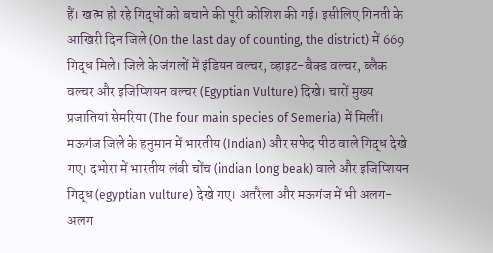हैं। खत्म हो रहे गिद्धों को बचाने की पूरी कोशिश की गई। इसीलिए गिनती के आखिरी दिन जिले (On the last day of counting, the district) में 669 गिद्ध मिले। जिले के जंगलों में इंडियन वल्चर, व्हाइट-बैक्ड वल्चर, ब्लैक वल्चर और इजिप्शियन वल्चर (Egyptian Vulture) दिखे। चारों मुख्य प्रजातियां सेमरिया (The four main species of Semeria) में मिलीं। मऊगंज जिले के हनुमान में भारतीय (Indian) और सफेद पीठ वाले गिद्ध देखे गए। दभोरा में भारतीय लंबी चोंच (indian long beak) वाले और इजिप्शियन गिद्ध (egyptian vulture) देखे गए। अतरैला और मऊगंज में भी अलग-अलग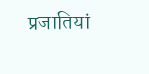प्रजातियां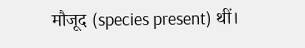मौजूद (species present) थीं।